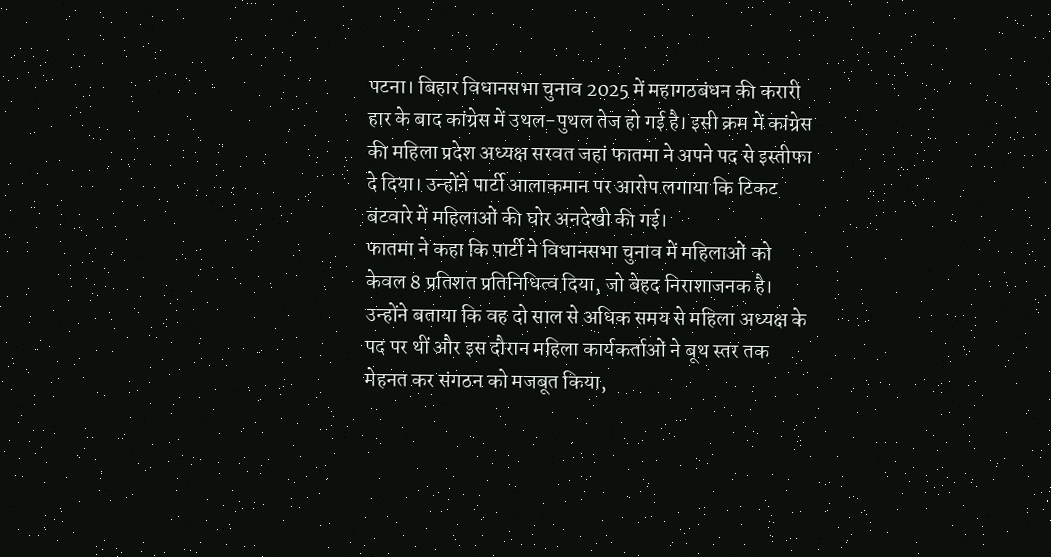पटना। बिहार विधानसभा चुनाव 2025 में महागठबंधन की करारी हार के बाद कांग्रेस में उथल-पुथल तेज हो गई है। इसी क्रम में कांग्रेस की महिला प्रदेश अध्यक्ष सरवत जहां फातमा ने अपने पद से इस्तीफा दे दिया। उन्होंने पार्टी आलाकमान पर आरोप लगाया कि टिकट बंटवारे में महिलाओं की घोर अनदेखी की गई।
फातमा ने कहा कि पार्टी ने विधानसभा चुनाव में महिलाओं को केवल 8 प्रतिशत प्रतिनिधित्व दिया, जो बेहद निराशाजनक है। उन्होंने बताया कि वह दो साल से अधिक समय से महिला अध्यक्ष के पद पर थीं और इस दौरान महिला कार्यकर्ताओं ने बूथ स्तर तक मेहनत कर संगठन को मजबूत किया,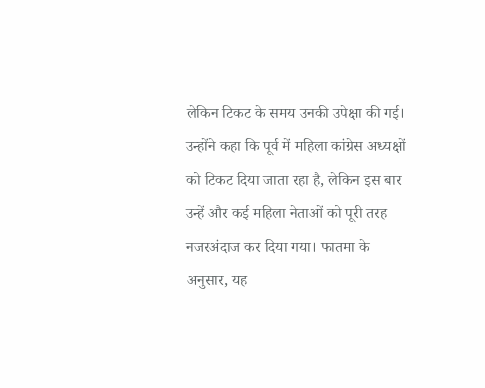लेकिन टिकट के समय उनकी उपेक्षा की गई।
उन्होंने कहा कि पूर्व में महिला कांग्रेस अध्यक्षों को टिकट दिया जाता रहा है, लेकिन इस बार उन्हें और कई महिला नेताओं को पूरी तरह नजरअंदाज कर दिया गया। फातमा के अनुसार, यह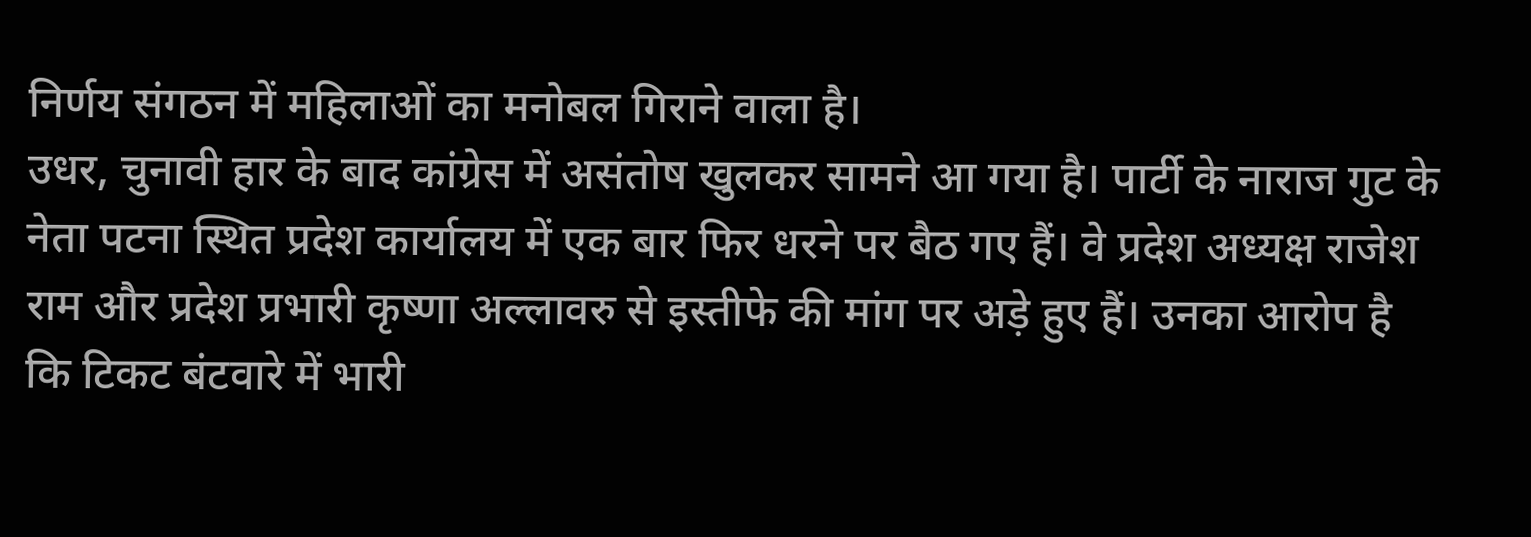निर्णय संगठन में महिलाओं का मनोबल गिराने वाला है।
उधर, चुनावी हार के बाद कांग्रेस में असंतोष खुलकर सामने आ गया है। पार्टी के नाराज गुट के नेता पटना स्थित प्रदेश कार्यालय में एक बार फिर धरने पर बैठ गए हैं। वे प्रदेश अध्यक्ष राजेश राम और प्रदेश प्रभारी कृष्णा अल्लावरु से इस्तीफे की मांग पर अड़े हुए हैं। उनका आरोप है कि टिकट बंटवारे में भारी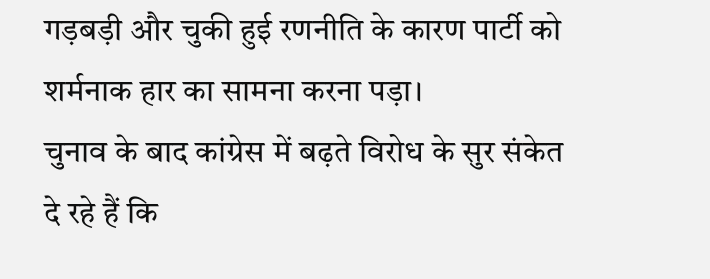गड़बड़ी और चुकी हुई रणनीति के कारण पार्टी को शर्मनाक हार का सामना करना पड़ा।
चुनाव के बाद कांग्रेस में बढ़ते विरोध के सुर संकेत दे रहे हैं कि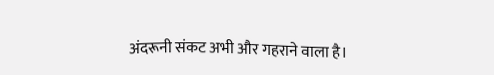अंदरूनी संकट अभी और गहराने वाला है।